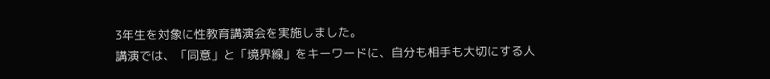3年生を対象に性教育講演会を実施しました。
講演では、「同意」と「境界線」をキーワードに、自分も相手も大切にする人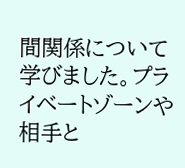間関係について学びました。プライベートゾーンや相手と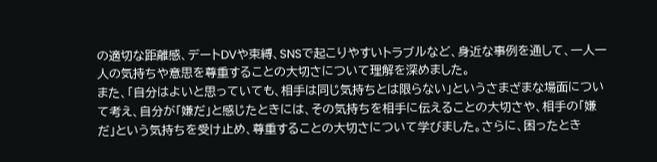の適切な距離感、デートDVや束縛、SNSで起こりやすいトラブルなど、身近な事例を通して、一人一人の気持ちや意思を尊重することの大切さについて理解を深めました。
また、「自分はよいと思っていても、相手は同じ気持ちとは限らない」というさまざまな場面について考え、自分が「嫌だ」と感じたときには、その気持ちを相手に伝えることの大切さや、相手の「嫌だ」という気持ちを受け止め、尊重することの大切さについて学びました。さらに、困ったとき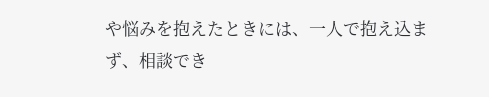や悩みを抱えたときには、一人で抱え込まず、相談でき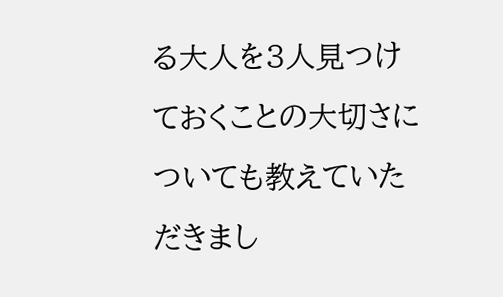る大人を3人見つけておくことの大切さについても教えていただきまし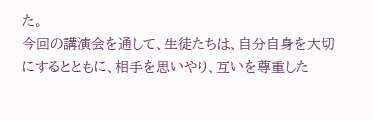た。
今回の講演会を通して、生徒たちは、自分自身を大切にするとともに、相手を思いやり、互いを尊重した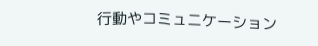行動やコミュニケーション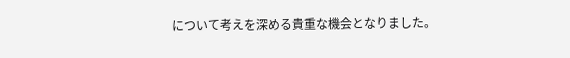について考えを深める貴重な機会となりました。